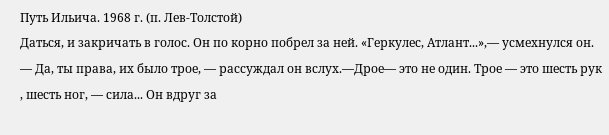Путь Ильича. 1968 г. (п. Лев-Толстой)
Даться, и закричать в голос. Он по корно побрел за ней. «Геркулес, Атлант...»,— усмехнулся он. — Да, ты права, их было трое, — рассуждал он вслух.—Дрое— это не один. Трое — это шесть рук , шесть ног, — сила... Он вдруг за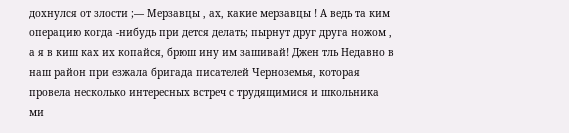дохнулся от злости ;— Мерзавцы , ах, какие мерзавцы ! А ведь та ким операцию когда -нибудь при дется делать; пырнут друг друга ножом , а я в киш ках их копайся, брюш ину им зашивай! Джен тль Недавно в наш район при езжала бригада писателей Черноземья, которая провела несколько интересных встреч с трудящимися и школьника ми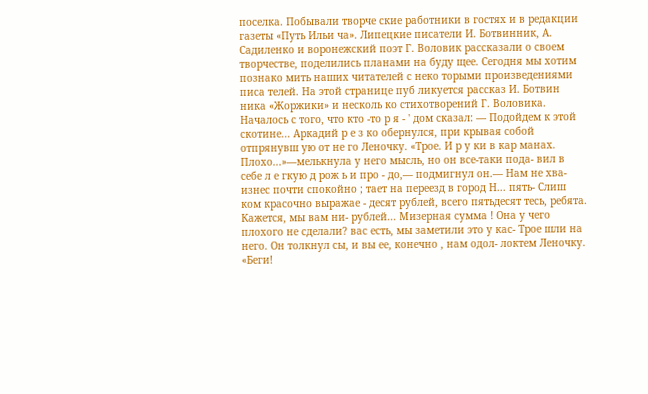поселка. Побывали творче ские работники в гостях и в редакции газеты «Путь Ильи ча». Липецкие писатели И. Ботвинник, А. Садиленко и воронежский поэт Г. Воловик рассказали о своем творчестве, поделились планами на буду щее. Сегодня мы хотим познако мить наших читателей с неко торыми произведениями писа телей. На этой странице пуб ликуется рассказ И. Ботвин ника «Жоржики» и несколь ко стихотворений Г. Воловика. Началось с того, что кто -то р я - ' дом сказал: — Подойдем к этой скотине... Аркадий р е з ко обернулся, при крывая собой отпрянувш ую от не го Леночку. «Трое. И р у ки в кар манах. Плохо...»—мелькнула у него мысль, но он все-таки пода- вил в себе л е гкую д рож ь и про - до,— подмигнул он.— Нам не хва- изнес почти спокойно ; тает на переезд в город Н... пять- Слиш ком красочно выражае - десят рублей, всего пятьдесят тесь, ребята. Кажется, мы вам ни- рублей... Мизерная сумма ! Она у чего плохого не сделали? вас есть, мы заметили это у кас- Трое шли на него. Он толкнул сы, и вы ее, конечно , нам одол- локтем Леночку. «Беги!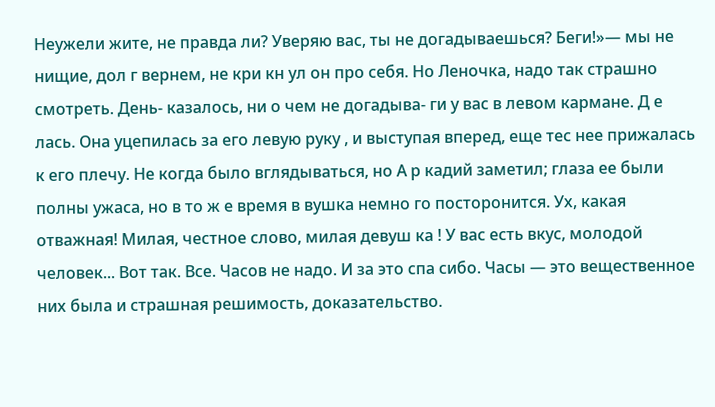Неужели жите, не правда ли? Уверяю вас, ты не догадываешься? Беги!»— мы не нищие, дол г вернем, не кри кн ул он про себя. Но Леночка, надо так страшно смотреть. День- казалось, ни о чем не догадыва- ги у вас в левом кармане. Д е лась. Она уцепилась за его левую руку , и выступая вперед, еще тес нее прижалась к его плечу. Не когда было вглядываться, но А р кадий заметил; глаза ее были полны ужаса, но в то ж е время в вушка немно го посторонится. Ух, какая отважная! Милая, честное слово, милая девуш ка ! У вас есть вкус, молодой человек... Вот так. Все. Часов не надо. И за это спа сибо. Часы — это вещественное них была и страшная решимость, доказательство.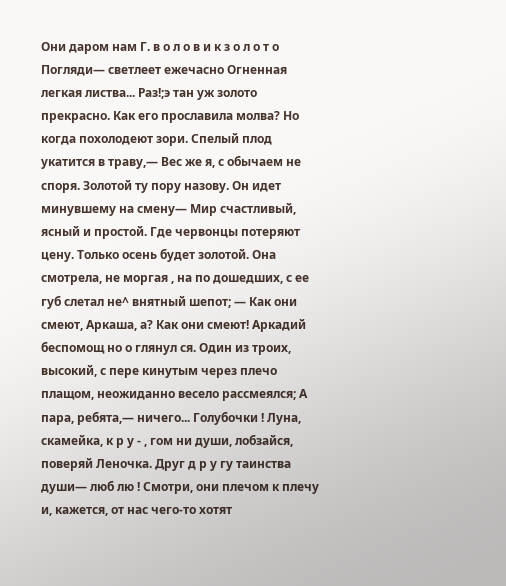Они даром нам Г. в о л о в и к з о л о т о Погляди— светлеет ежечасно Огненная легкая листва... Раз!;э тан уж золото прекрасно. Как его прославила молва? Но когда похолодеют зори. Спелый плод укатится в траву,— Вес же я, с обычаем не споря. Золотой ту пору назову. Он идет минувшему на смену— Мир счастливый, ясный и простой. Где червонцы потеряют цену. Только осень будет золотой. Она смотрела, не моргая , на по дошедших, с ее губ слетал не^ внятный шепот; — Как они смеют, Аркаша, а? Как они смеют! Аркадий беспомощ но о глянул ся. Один из троих, высокий, с пере кинутым через плечо плащом, неожиданно весело рассмеялся; А пара, ребята,— ничего... Голубочки ! Луна, скамейка, к р у - , гом ни души, лобзайся, поверяй Леночка. Друг д р у гу таинства души— люб лю ! Смотри, они плечом к плечу и, кажется, от нас чего-то хотят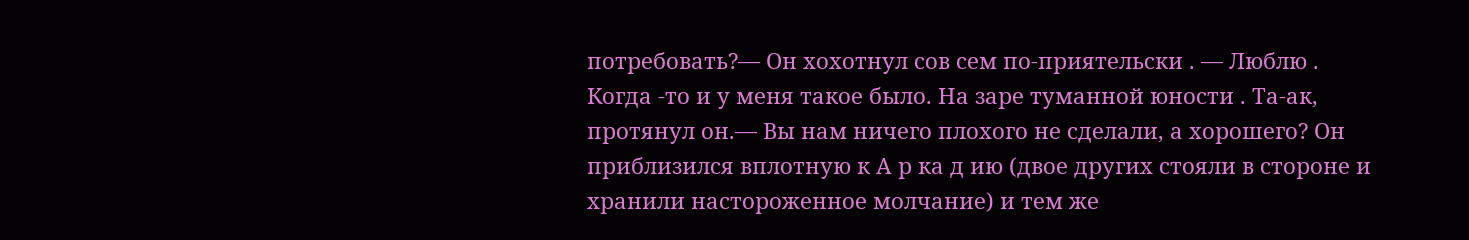потребовать?— Он хохотнул сов сем по-приятельски . — Люблю . Когда -то и у меня такое было. На заре туманной юности . Та-ак, протянул он.— Вы нам ничего плохого не сделали, а хорошего? Он приблизился вплотную к А р ка д ию (двое других стояли в стороне и хранили настороженное молчание) и тем же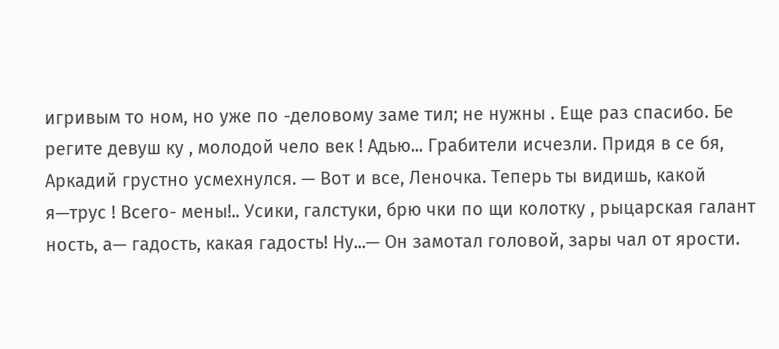игривым то ном, но уже по -деловому заме тил; не нужны . Еще раз спасибо. Бе регите девуш ку , молодой чело век ! Адью... Грабители исчезли. Придя в се бя, Аркадий грустно усмехнулся. — Вот и все, Леночка. Теперь ты видишь, какой я—трус ! Всего- мены!.. Усики, галстуки, брю чки по щи колотку , рыцарская галант ность, а— гадость, какая гадость! Ну...— Он замотал головой, зары чал от ярости.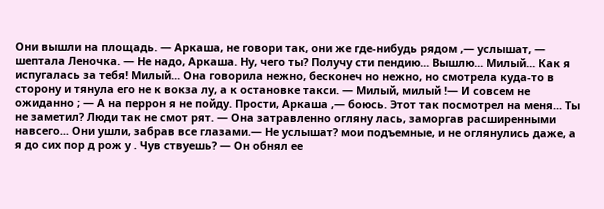Они вышли на площадь. — Аркаша, не говори так, они же где-нибудь рядом ,— услышат, — шептала Леночка. — Не надо, Аркаша. Ну, чего ты? Получу сти пендию... Вышлю... Милый... Как я испугалась за тебя! Милый... Она говорила нежно, бесконеч но нежно, но смотрела куда-то в сторону и тянула его не к вокза лу, а к остановке такси. — Милый, милый !— И совсем не ожиданно ; — А на перрон я не пойду. Прости, Аркаша ,— боюсь. Этот так посмотрел на меня... Ты не заметил? Люди так не смот рят. — Она затравленно огляну лась, заморгав расширенными навсего... Они ушли, забрав все глазами.— Не услышат? мои подъемные, и не оглянулись даже, а я до сих пор д рож у . Чув ствуешь? — Он обнял ее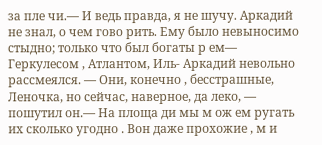за пле чи.— И ведь правда, я не шучу. Аркадий не знал, о чем гово рить. Ему было невыносимо стыдно; только что был богаты р ем— Геркулесом , Атлантом, Иль- Аркадий невольно рассмеялся. — Они, конечно , бесстрашные, Леночка, но сейчас, наверное, да леко, — пошутил он.— На площа ди мы м ож ем ругать их сколько угодно . Вон даже прохожие , м и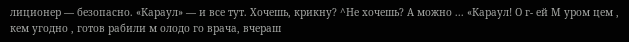лиционер — безопасно. «Караул» — и все тут. Хочешь, крикну? ^Не хочешь? А можно ... «Караул! О г- ей М уром цем , кем угодно , готов рабили м олодо го врача, вчераш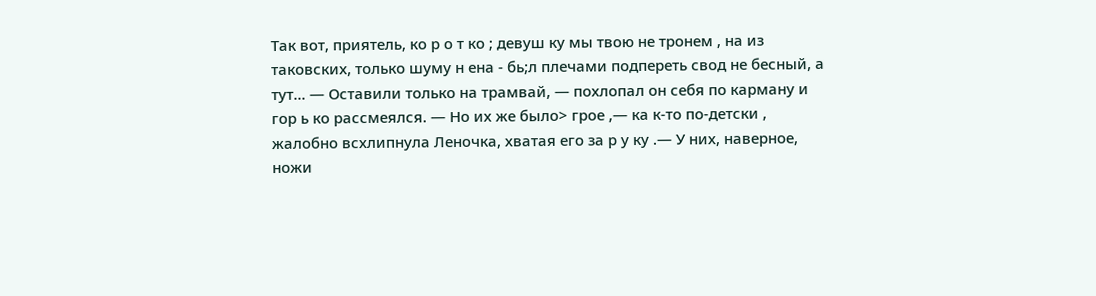Так вот, приятель, ко р о т ко ; девуш ку мы твою не тронем , на из таковских, только шуму н ена - бь;л плечами подпереть свод не бесный, а тут... — Оставили только на трамвай, — похлопал он себя по карману и гор ь ко рассмеялся. — Но их же было> грое ,— ка к-то по-детски , жалобно всхлипнула Леночка, хватая его за р у ку .— У них, наверное, ножи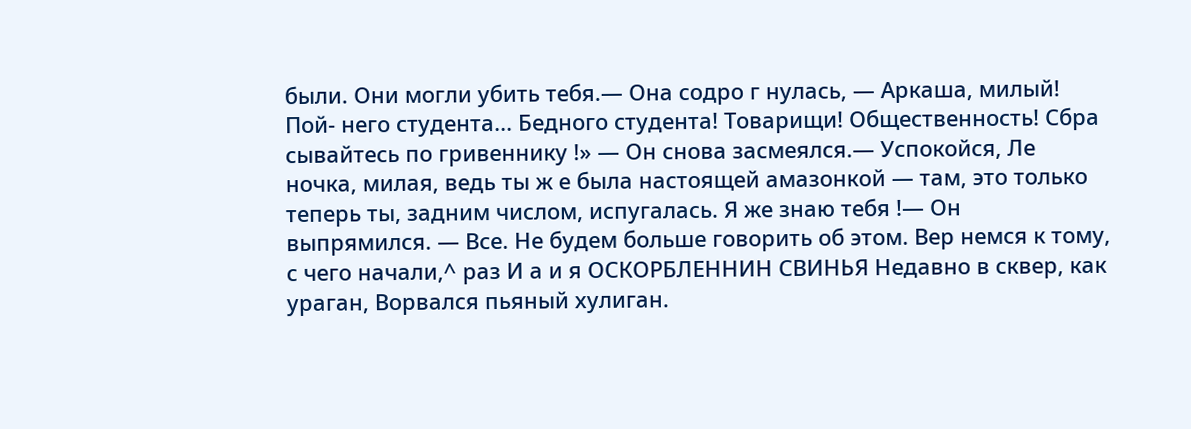были. Они могли убить тебя.— Она содро г нулась, — Аркаша, милый! Пой- него студента... Бедного студента! Товарищи! Общественность! Сбра сывайтесь по гривеннику !» — Он снова засмеялся.— Успокойся, Ле ночка, милая, ведь ты ж е была настоящей амазонкой — там, это только теперь ты, задним числом, испугалась. Я же знаю тебя !— Он выпрямился. — Все. Не будем больше говорить об этом. Вер немся к тому, с чего начали,^ раз И а и я ОСКОРБЛЕННИН СВИНЬЯ Недавно в сквер, как ураган, Ворвался пьяный хулиган.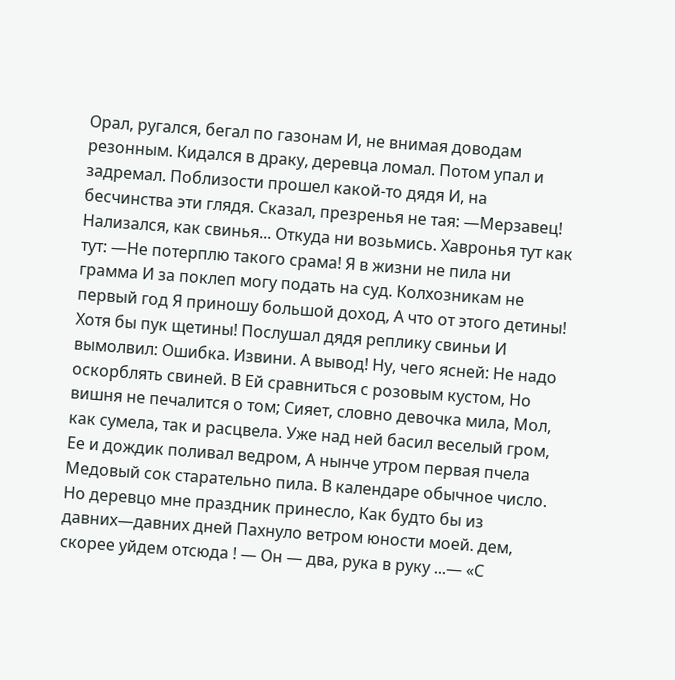Орал, ругался, бегал по газонам И, не внимая доводам резонным. Кидался в драку, деревца ломал. Потом упал и задремал. Поблизости прошел какой-то дядя И, на бесчинства эти глядя. Сказал, презренья не тая: —Мерзавец! Нализался, как свинья... Откуда ни возьмись. Хавронья тут как тут: —Не потерплю такого срама! Я в жизни не пила ни грамма И за поклеп могу подать на суд. Колхозникам не первый год Я приношу большой доход, А что от этого детины! Хотя бы пук щетины! Послушал дядя реплику свиньи И вымолвил: Ошибка. Извини. А вывод! Ну, чего ясней: Не надо оскорблять свиней. В Ей сравниться с розовым кустом, Но вишня не печалится о том; Сияет, словно девочка мила, Мол, как сумела, так и расцвела. Уже над ней басил веселый гром, Ее и дождик поливал ведром, А нынче утром первая пчела Медовый сок старательно пила. В календаре обычное число. Но деревцо мне праздник принесло, Как будто бы из давних—давних дней Пахнуло ветром юности моей. дем, скорее уйдем отсюда ! — Он — два, рука в руку ...— «С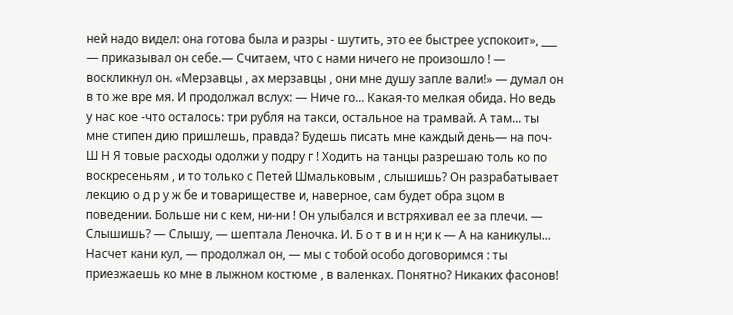ней надо видел: она готова была и разры - шутить, это ее быстрее успокоит», ___ — приказывал он себе.— Считаем, что с нами ничего не произошло ! — воскликнул он. «Мерзавцы , ах мерзавцы , они мне душу запле вали!» — думал он в то же вре мя. И продолжал вслух: — Ниче го... Какая-то мелкая обида. Но ведь у нас кое -что осталось: три рубля на такси, остальное на трамвай. А там... ты мне стипен дию пришлешь, правда? Будешь писать мне каждый день— на поч- Ш Н Я товые расходы одолжи у подру г ! Ходить на танцы разрешаю толь ко по воскресеньям , и то только с Петей Шмальковым , слышишь? Он разрабатывает лекцию о д р у ж бе и товариществе и, наверное, сам будет обра зцом в поведении. Больше ни с кем, ни-ни ! Он улыбался и встряхивал ее за плечи. — Слышишь? — Слышу, — шептала Леночка. И. Б о т в и н н;и к — А на каникулы... Насчет кани кул, — продолжал он, — мы с тобой особо договоримся : ты приезжаешь ко мне в лыжном костюме , в валенках. Понятно? Никаких фасонов!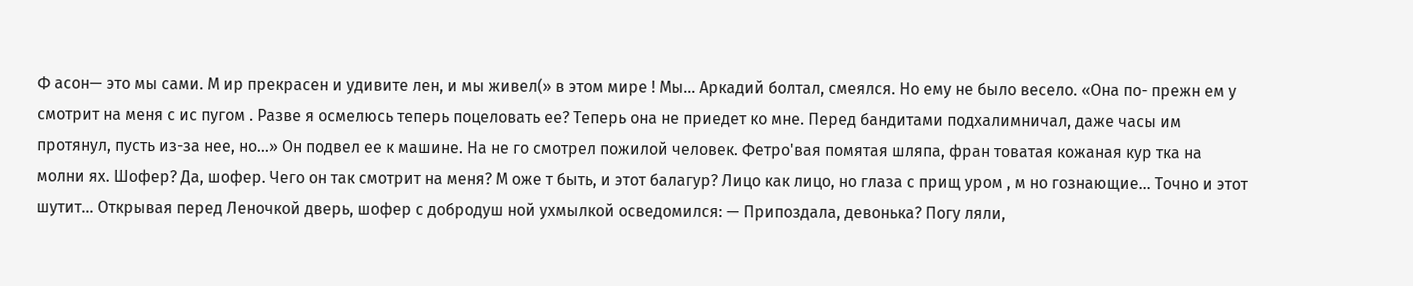Ф асон— это мы сами. М ир прекрасен и удивите лен, и мы живел(» в этом мире ! Мы... Аркадий болтал, смеялся. Но ему не было весело. «Она по- прежн ем у смотрит на меня с ис пугом . Разве я осмелюсь теперь поцеловать ее? Теперь она не приедет ко мне. Перед бандитами подхалимничал, даже часы им протянул, пусть из-за нее, но...» Он подвел ее к машине. На не го смотрел пожилой человек. Фетро'вая помятая шляпа, фран товатая кожаная кур тка на молни ях. Шофер? Да, шофер. Чего он так смотрит на меня? М оже т быть, и этот балагур? Лицо как лицо, но глаза с прищ уром , м но гознающие... Точно и этот шутит... Открывая перед Леночкой дверь, шофер с добродуш ной ухмылкой осведомился: — Припоздала, девонька? Погу ляли,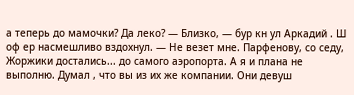а теперь до мамочки? Да леко? — Близко, — бур кн ул Аркадий . Ш оф ер насмешливо вздохнул. — Не везет мне. Парфенову, со седу, Жоржики достались... до самого аэропорта. А я и плана не выполню. Думал , что вы из их же компании. Они девуш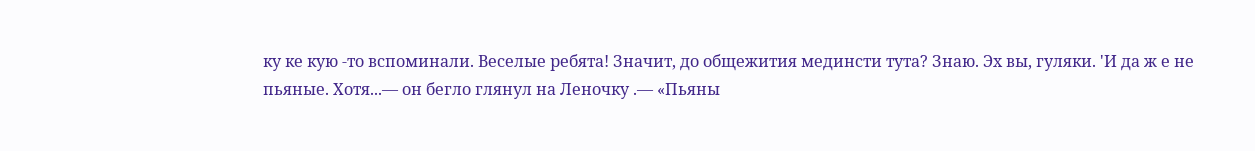ку ке кую -то вспоминали. Веселые ребята! Значит, до общежития мединсти тута? Знаю. Эх вы, гуляки. 'И да ж е не пьяные. Хотя...— он бегло глянул на Леночку .— «Пьяны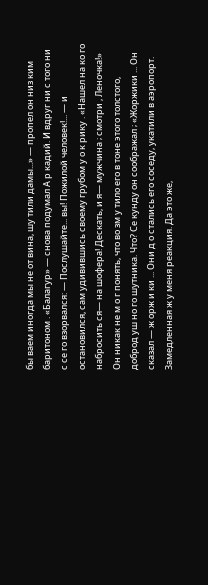бы ваем иногда мы не от вина, шу тили дамы...» — пропел он низ ким баритоном . «Балагур» — снова подумал А р кадий. И вдруг ни с того ни с се го взорвался: — Послушайте... вы! Пожилой человек!... — и остановился, сам удивившись своему грубом у о к рику . «Нашел на ко го набросить ся— на шофера! Дескать, и я— мужчина ; смотри , Леночка!» Он никак не м о г понять, что во зм у тило его в тоне этого толстого, доброд уш но го шутника. Что? Се кунду он соображал ; «Жоржики ... Он сказал — ж орж и ки ... Они д о стались его соседу, укатили в аэропорт. Замедленная ж у меня реакция. Да это же,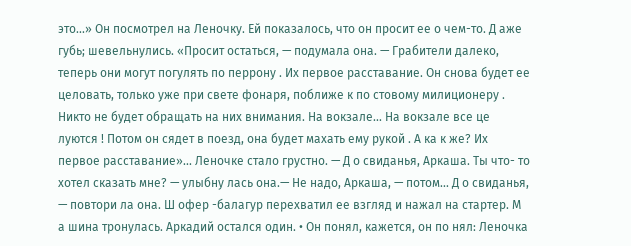это...» Он посмотрел на Леночку. Ей показалось, что он просит ее о чем-то. Д аже губь; шевельнулись. «Просит остаться, — подумала она. — Грабители далеко, теперь они могут погулять по перрону . Их первое расставание. Он снова будет ее целовать, только уже при свете фонаря, поближе к по стовому милиционеру . Никто не будет обращать на них внимания. На вокзале... На вокзале все це луются ! Потом он сядет в поезд, она будет махать ему рукой . А ка к же? Их первое расставание»... Леночке стало грустно. — Д о свиданья, Аркаша. Ты что- то хотел сказать мне? — улыбну лась она.— Не надо, Аркаша, — потом... Д о свиданья, — повтори ла она. Ш офер -балагур перехватил ее взгляд и нажал на стартер. М а шина тронулась. Аркадий остался один. • Он понял, кажется, он по нял: Леночка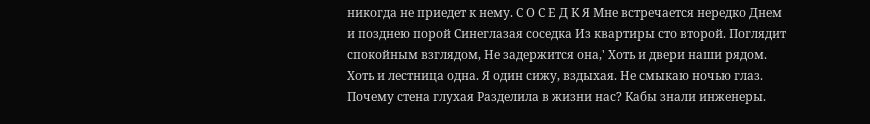никогда не приедет к нему. С О С Е Д К Я Мне встречается нередко Днем и позднею порой Синеглазая соседка Из квартиры сто второй. Поглядит спокойным взглядом, Не задержится она,' Хоть и двери наши рядом. Хоть и лестница одна. Я один сижу, вздыхая. Не смыкаю ночью глаз. Почему стена глухая Разделила в жизни нас? Кабы знали инженеры.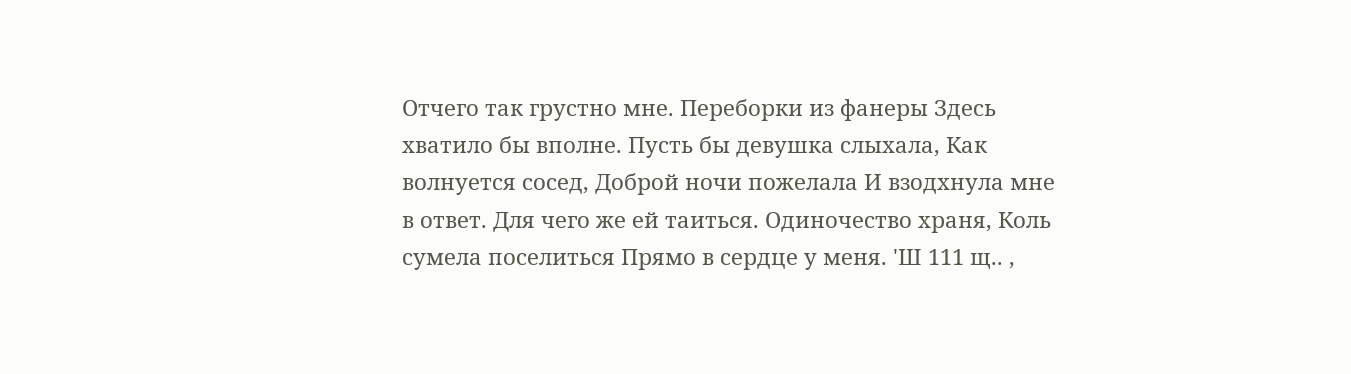Отчего так грустно мне. Переборки из фанеры Здесь хватило бы вполне. Пусть бы девушка слыхала, Как волнуется сосед, Доброй ночи пожелала И взодхнула мне в ответ. Для чего же ей таиться. Одиночество храня, Коль сумела поселиться Прямо в сердце у меня. 'Ш 111 щ.. ,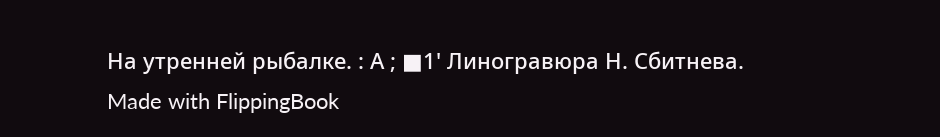На утренней рыбалке. : А ; ■1' Линогравюра Н. Сбитнева.
Made with FlippingBook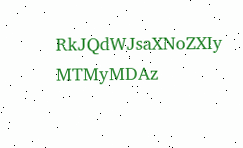RkJQdWJsaXNoZXIy MTMyMDAz